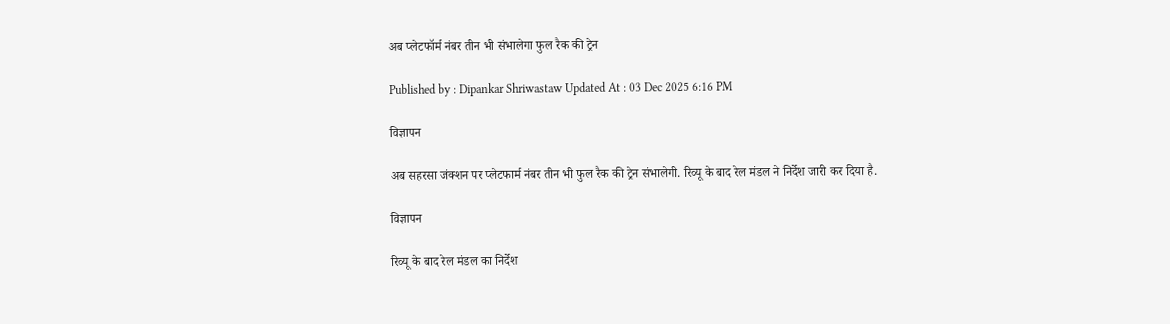अब प्लेटफॉर्म नंबर तीन भी संभालेगा फुल रैक की ट्रेन

Published by : Dipankar Shriwastaw Updated At : 03 Dec 2025 6:16 PM

विज्ञापन

अब सहरसा जंक्शन पर प्लेटफार्म नंबर तीन भी फुल रैक की ट्रेन संभालेगी. रिव्यू के बाद रेल मंडल ने निर्देश जारी कर दिया है.

विज्ञापन

रिव्यू के बाद रेल मंडल का निर्देश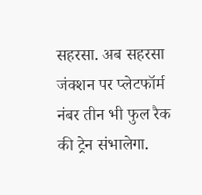सहरसा. अब सहरसा जंक्शन पर प्लेटफॉर्म नंबर तीन भी फुल रैक की ट्रेन संभालेगा.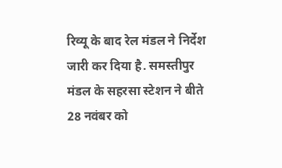रिव्यू के बाद रेल मंडल ने निर्देश जारी कर दिया है. समस्तीपुर मंडल के सहरसा स्टेशन ने बीते 28 नवंबर को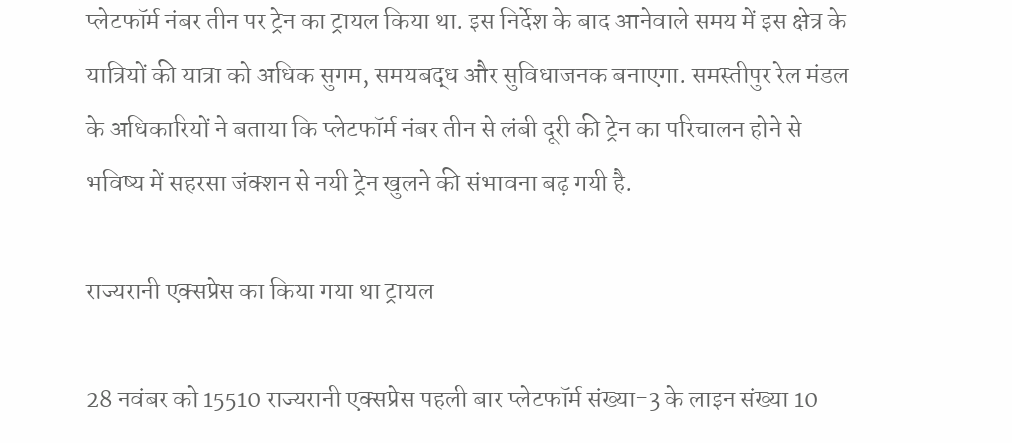प्लेटफॉर्म नंबर तीन पर ट्रेन का ट्रायल किया था. इस निर्देश के बाद आनेवाले समय में इस क्षेत्र के यात्रियों की यात्रा को अधिक सुगम, समयबद्ध और सुविधाजनक बनाएगा. समस्तीपुर रेल मंडल के अधिकारियों ने बताया कि प्लेटफॉर्म नंबर तीन से लंबी दूरी की ट्रेन का परिचालन होने से भविष्य में सहरसा जंक्शन से नयी ट्रेन खुलने की संभावना बढ़ गयी है.

राज्यरानी एक्सप्रेस का किया गया था ट्रायल

28 नवंबर को 15510 राज्यरानी एक्सप्रेस पहली बार प्लेटफॉर्म संख्या-3 के लाइन संख्या 10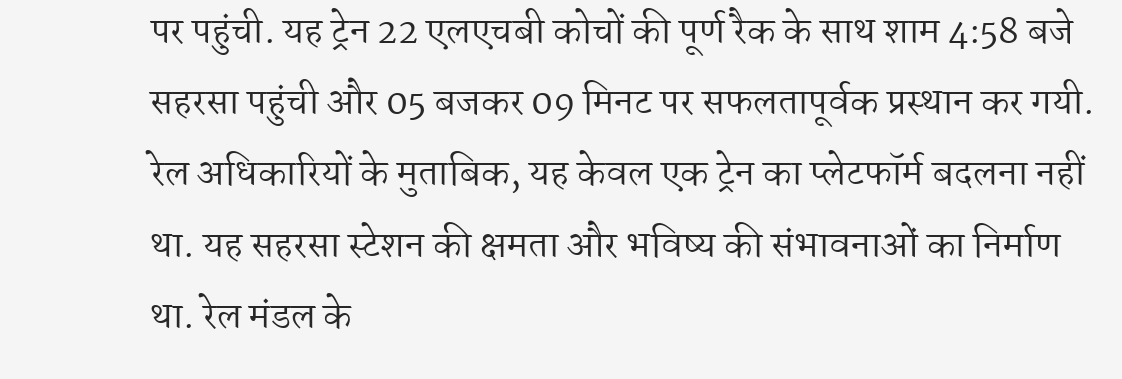पर पहुंची. यह ट्रेन 22 एलएचबी कोचों की पूर्ण रैक के साथ शाम 4:58 बजे सहरसा पहुंची और 05 बजकर 09 मिनट पर सफलतापूर्वक प्रस्थान कर गयी. रेल अधिकारियों के मुताबिक, यह केवल एक ट्रेन का प्लेटफॉर्म बदलना नहीं था. यह सहरसा स्टेशन की क्षमता और भविष्य की संभावनाओं का निर्माण था. रेल मंडल के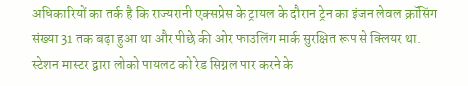अधिकारियों का तर्क है कि राज्यरानी एक्सप्रेस के ट्रायल के दौरान ट्रेन का इंजन लेवल क्रॉसिंग संख्या 31 तक बढ़ा हुआ था और पीछे की ओर फाउलिंग मार्क सुरक्षित रूप से क्लियर था. स्टेशन मास्टर द्वारा लोको पायलट को रेड सिग्नल पार करने के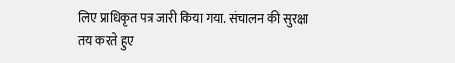लिए प्राधिकृत पत्र जारी किया गया. संचालन की सुरक्षा तय करते हुए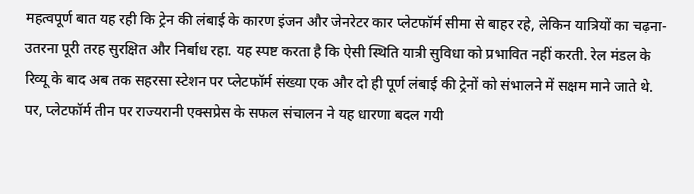महत्वपूर्ण बात यह रही कि ट्रेन की लंबाई के कारण इंजन और जेनरेटर कार प्लेटफॉर्म सीमा से बाहर रहे, लेकिन यात्रियों का चढ़ना-उतरना पूरी तरह सुरक्षित और निर्बाध रहा. यह स्पष्ट करता है कि ऐसी स्थिति यात्री सुविधा को प्रभावित नहीं करती. रेल मंडल के रिव्यू के बाद अब तक सहरसा स्टेशन पर प्लेटफॉर्म संख्या एक और दो ही पूर्ण लंबाई की ट्रेनों को संभालने में सक्षम माने जाते थे. पर, प्लेटफॉर्म तीन पर राज्यरानी एक्सप्रेस के सफल संचालन ने यह धारणा बदल गयी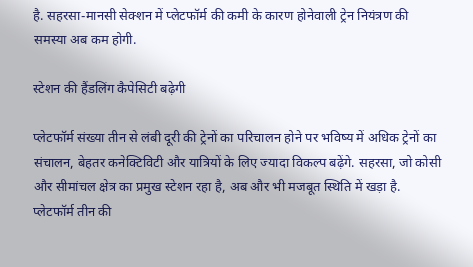है. सहरसा-मानसी सेक्शन में प्लेटफॉर्म की कमी के कारण होनेवाली ट्रेन नियंत्रण की समस्या अब कम होगी.

स्टेशन की हैंडलिंग कैपेसिटी बढ़ेगी

प्लेटफॉर्म संख्या तीन से लंबी दूरी की ट्रेनों का परिचालन होने पर भविष्य में अधिक ट्रेनों का संचालन, बेहतर कनेक्टिविटी और यात्रियों के लिए ज्यादा विकल्प बढ़ेंगे. सहरसा, जो कोसी और सीमांचल क्षेत्र का प्रमुख स्टेशन रहा है, अब और भी मजबूत स्थिति में खड़ा है. प्लेटफॉर्म तीन की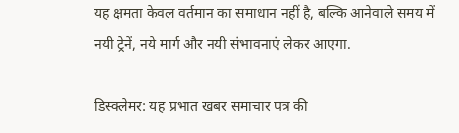यह क्षमता केवल वर्तमान का समाधान नहीं है, बल्कि आनेवाले समय में नयी ट्रेनें, नये मार्ग और नयी संभावनाएं लेकर आएगा.

डिस्क्लेमर: यह प्रभात खबर समाचार पत्र की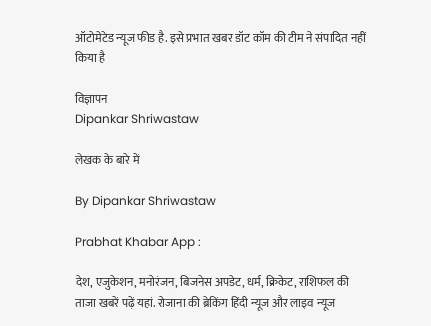ऑटोमेटेड न्यूज फीड है. इसे प्रभात खबर डॉट कॉम की टीम ने संपादित नहीं किया है

विज्ञापन
Dipankar Shriwastaw

लेखक के बारे में

By Dipankar Shriwastaw

Prabhat Khabar App :

देश, एजुकेशन, मनोरंजन, बिजनेस अपडेट, धर्म, क्रिकेट, राशिफल की ताजा खबरें पढ़ें यहां. रोजाना की ब्रेकिंग हिंदी न्यूज और लाइव न्यूज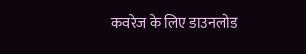कवरेज के लिए डाउनलोड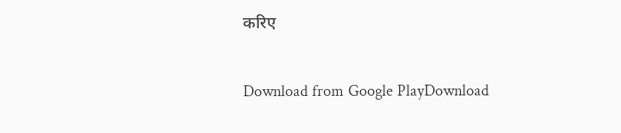करिए

Download from Google PlayDownload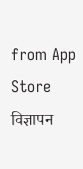from App Store
विज्ञापन